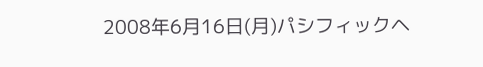2008年6月16日(月)パシフィックヘ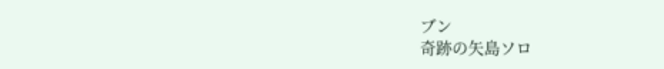ブン
奇跡の矢島ソロ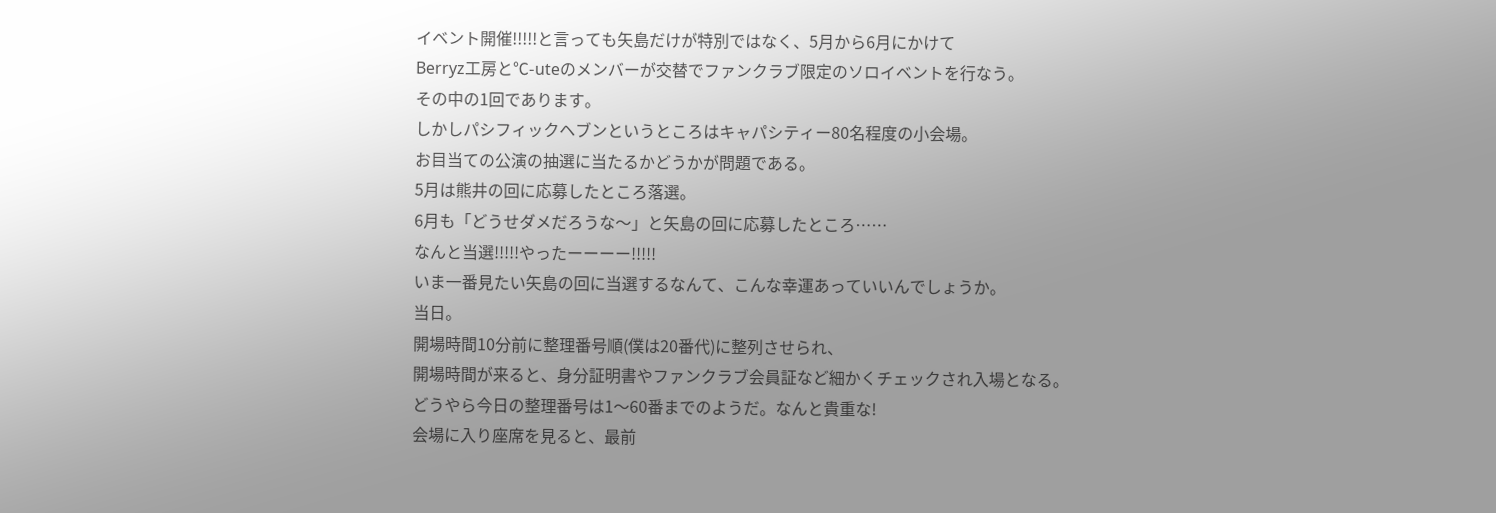イベント開催!!!!!と言っても矢島だけが特別ではなく、5月から6月にかけて
Berryz工房と℃-uteのメンバーが交替でファンクラブ限定のソロイベントを行なう。
その中の1回であります。
しかしパシフィックヘブンというところはキャパシティー80名程度の小会場。
お目当ての公演の抽選に当たるかどうかが問題である。
5月は熊井の回に応募したところ落選。
6月も「どうせダメだろうな〜」と矢島の回に応募したところ……
なんと当選!!!!!やったーーーー!!!!!
いま一番見たい矢島の回に当選するなんて、こんな幸運あっていいんでしょうか。
当日。
開場時間10分前に整理番号順(僕は20番代)に整列させられ、
開場時間が来ると、身分証明書やファンクラブ会員証など細かくチェックされ入場となる。
どうやら今日の整理番号は1〜60番までのようだ。なんと貴重な!
会場に入り座席を見ると、最前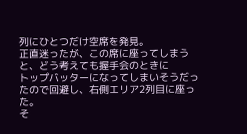列にひとつだけ空席を発見。
正直迷ったが、この席に座ってしまうと、どう考えても握手会のときに
トップバッターになってしまいそうだったので回避し、右側エリア2列目に座った。
そ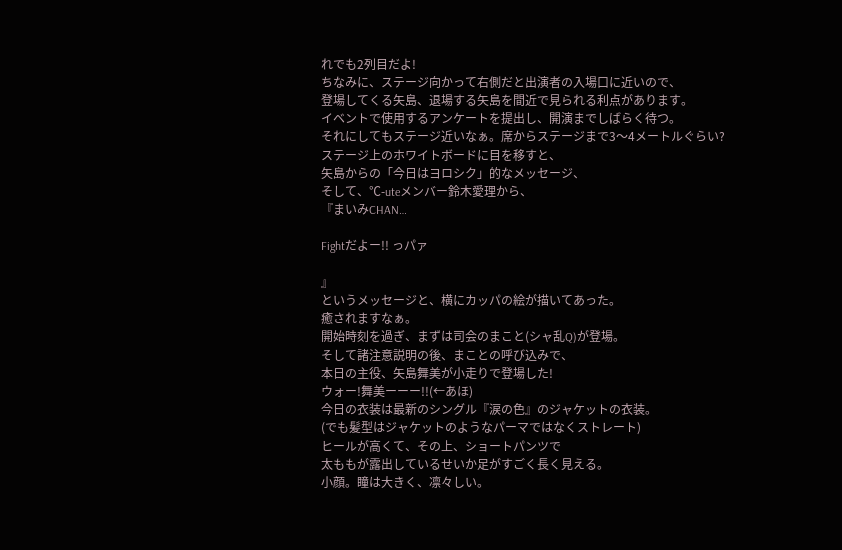れでも2列目だよ!
ちなみに、ステージ向かって右側だと出演者の入場口に近いので、
登場してくる矢島、退場する矢島を間近で見られる利点があります。
イベントで使用するアンケートを提出し、開演までしばらく待つ。
それにしてもステージ近いなぁ。席からステージまで3〜4メートルぐらい?
ステージ上のホワイトボードに目を移すと、
矢島からの「今日はヨロシク」的なメッセージ、
そして、℃-uteメンバー鈴木愛理から、
『まいみCHAN…

Fightだよー!! っパァ

』
というメッセージと、横にカッパの絵が描いてあった。
癒されますなぁ。
開始時刻を過ぎ、まずは司会のまこと(シャ乱Q)が登場。
そして諸注意説明の後、まことの呼び込みで、
本日の主役、矢島舞美が小走りで登場した!
ウォー!舞美ーーー!!(←あほ)
今日の衣装は最新のシングル『涙の色』のジャケットの衣装。
(でも髪型はジャケットのようなパーマではなくストレート)
ヒールが高くて、その上、ショートパンツで
太ももが露出しているせいか足がすごく長く見える。
小顔。瞳は大きく、凛々しい。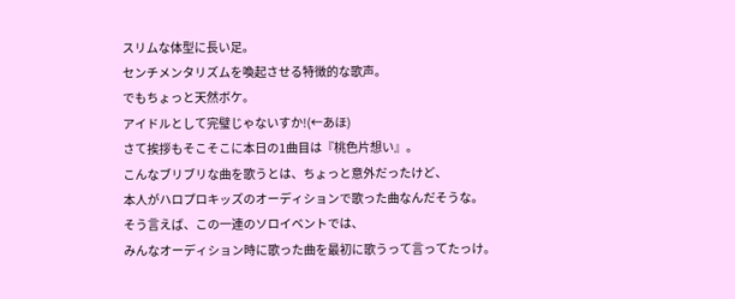スリムな体型に長い足。
センチメンタリズムを喚起させる特徴的な歌声。
でもちょっと天然ボケ。
アイドルとして完璧じゃないすか!(←あほ)
さて挨拶もそこそこに本日の1曲目は『桃色片想い』。
こんなブリブリな曲を歌うとは、ちょっと意外だったけど、
本人がハロプロキッズのオーディションで歌った曲なんだそうな。
そう言えば、この一連のソロイベントでは、
みんなオーディション時に歌った曲を最初に歌うって言ってたっけ。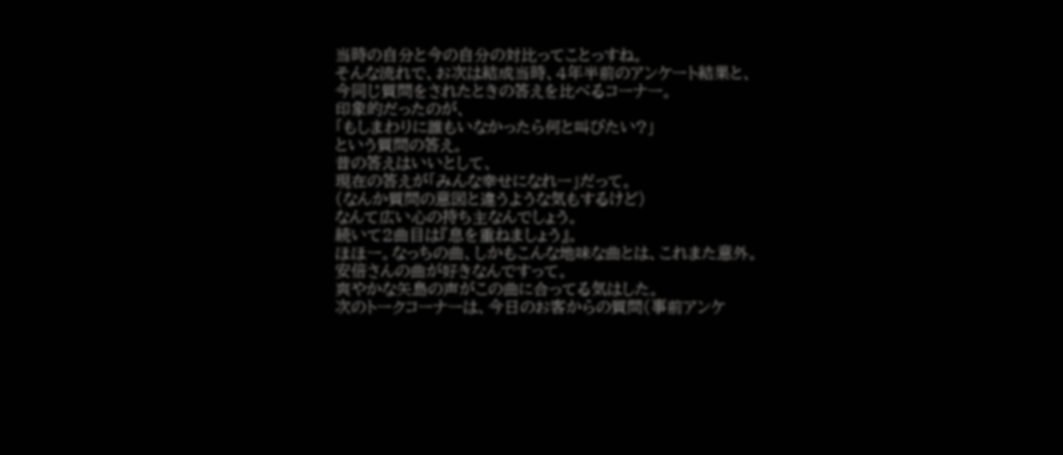当時の自分と今の自分の対比ってことっすね。
そんな流れで、お次は結成当時、4年半前のアンケート結果と、
今同じ質問をされたときの答えを比べるコーナー。
印象的だったのが、
「もしまわりに誰もいなかったら何と叫びたい?」
という質問の答え。
昔の答えはいいとして、
現在の答えが「みんな幸せになれー」だって。
(なんか質問の意図と違うような気もするけど)
なんて広い心の持ち主なんでしょう。
続いて2曲目は『息を重ねましょう』。
ほほー。なっちの曲、しかもこんな地味な曲とは、これまた意外。
安倍さんの曲が好きなんですって。
爽やかな矢島の声がこの曲に合ってる気はした。
次のトークコーナーは、今日のお客からの質問(事前アンケ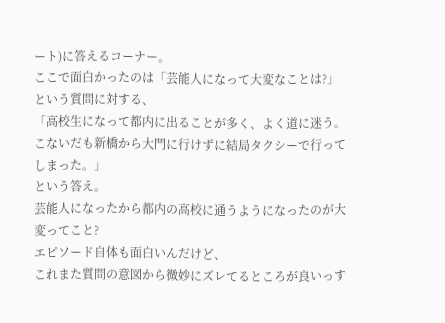ート)に答えるコーナー。
ここで面白かったのは「芸能人になって大変なことは?」という質問に対する、
「高校生になって都内に出ることが多く、よく道に迷う。
こないだも新橋から大門に行けずに結局タクシーで行ってしまった。」
という答え。
芸能人になったから都内の高校に通うようになったのが大変ってこと?
エピソード自体も面白いんだけど、
これまた質問の意図から微妙にズレてるところが良いっす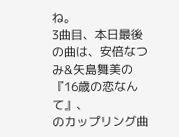ね。
3曲目、本日最後の曲は、安倍なつみ&矢島舞美の『16歳の恋なんて』、
のカップリング曲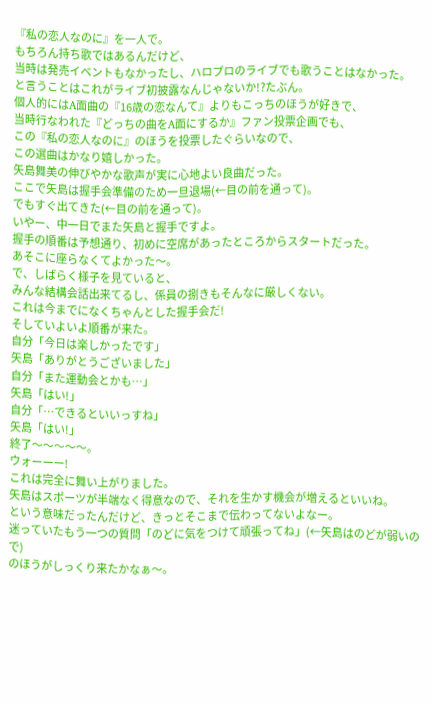『私の恋人なのに』を一人で。
もちろん持ち歌ではあるんだけど、
当時は発売イベントもなかったし、ハロプロのライブでも歌うことはなかった。
と言うことはこれがライブ初披露なんじゃないか!?たぶん。
個人的にはA面曲の『16歳の恋なんて』よりもこっちのほうが好きで、
当時行なわれた『どっちの曲をA面にするか』ファン投票企画でも、
この『私の恋人なのに』のほうを投票したぐらいなので、
この選曲はかなり嬉しかった。
矢島舞美の伸びやかな歌声が実に心地よい良曲だった。
ここで矢島は握手会準備のため一旦退場(←目の前を通って)。
でもすぐ出てきた(←目の前を通って)。
いやー、中一日でまた矢島と握手ですよ。
握手の順番は予想通り、初めに空席があったところからスタートだった。
あそこに座らなくてよかった〜。
で、しばらく様子を見ていると、
みんな結構会話出来てるし、係員の捌きもそんなに厳しくない。
これは今までになくちゃんとした握手会だ!
そしていよいよ順番が来た。
自分「今日は楽しかったです」
矢島「ありがとうございました」
自分「また運動会とかも…」
矢島「はい!」
自分「…できるといいっすね」
矢島「はい!」
終了〜〜〜〜〜。
ウォーーー!
これは完全に舞い上がりました。
矢島はスポーツが半端なく得意なので、それを生かす機会が増えるといいね。
という意味だったんだけど、きっとそこまで伝わってないよなー。
迷っていたもう一つの質問「のどに気をつけて頑張ってね」(←矢島はのどが弱いので)
のほうがしっくり来たかなぁ〜。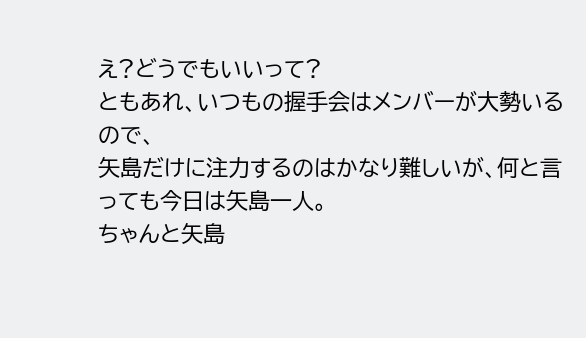え?どうでもいいって?
ともあれ、いつもの握手会はメンバーが大勢いるので、
矢島だけに注力するのはかなり難しいが、何と言っても今日は矢島一人。
ちゃんと矢島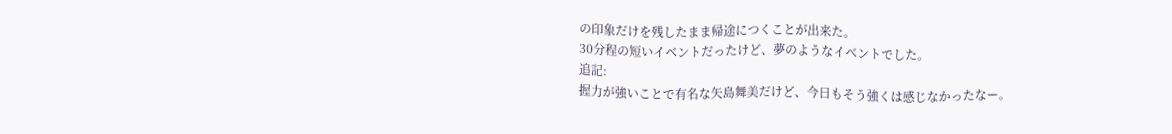の印象だけを残したまま帰途につくことが出来た。
30分程の短いイベントだったけど、夢のようなイベントでした。
追記:
握力が強いことで有名な矢島舞美だけど、今日もそう強くは感じなかったなー。